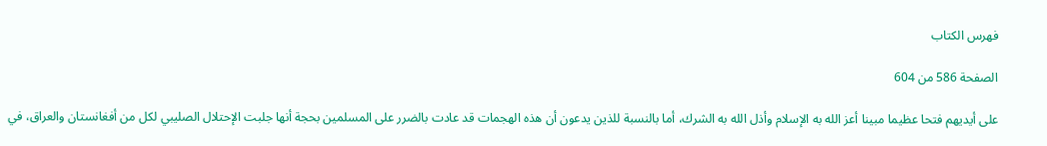فهرس الكتاب

الصفحة 586 من 604

على أيديهم فتحا عظيما مبينا أعز الله به الإسلام وأذل الله به الشرك، أما بالنسبة للذين يدعون أن هذه الهجمات قد عادت بالضرر على المسلمين بحجة أنها جلبت الإحتلال الصليبي لكل من أفغانستان والعراق، في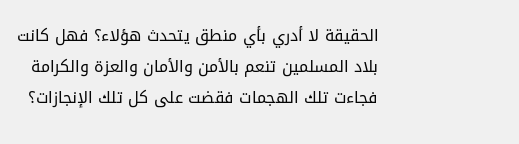الحقيقة لا أدري بأي منطق يتحدث هؤلاء؟ فهل كانت بلاد المسلمين تنعم بالأمن والأمان والعزة والكرامة فجاءت تلك الهجمات فقضت على كل تلك الإنجازات؟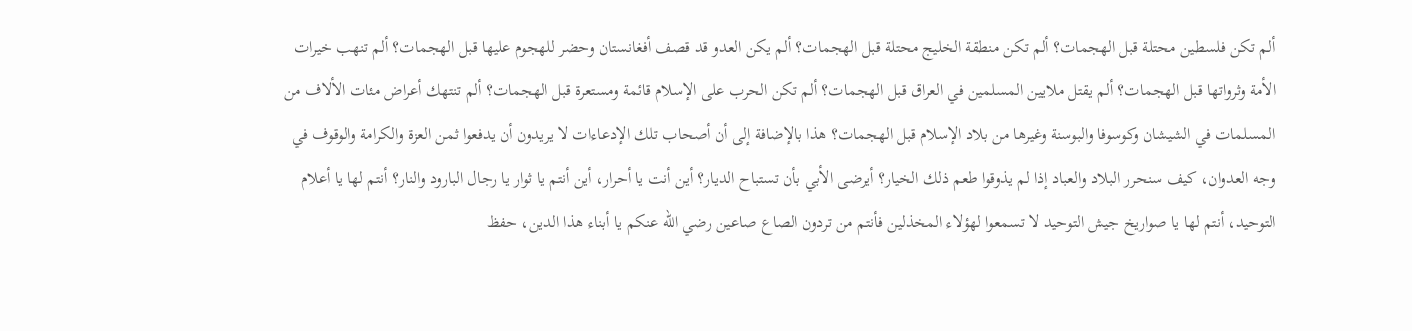ألم تكن فلسطين محتلة قبل الهجمات؟ ألم تكن منطقة الخليج محتلة قبل الهجمات؟ ألم يكن العدو قد قصف أفغانستان وحضر للهجوم عليها قبل الهجمات؟ ألم تنهب خيرات الأمة وثرواتها قبل الهجمات؟ ألم يقتل ملايين المسلمين في العراق قبل الهجمات؟ ألم تكن الحرب على الإسلام قائمة ومستعرة قبل الهجمات؟ ألم تنتهك أعراض مئات الألاف من المسلمات في الشيشان وكوسوفا والبوسنة وغيرها من بلاد الإسلام قبل الهجمات؟ هذا بالإضافة إلى أن أصحاب تلك الإدعاءات لا يريدون أن يدفعوا ثمن العزة والكرامة والوقوف في وجه العدوان، كيف سنحرر البلاد والعباد إذا لم يذوقوا طعم ذلك الخيار؟ أيرضى الأبي بأن تستباح الديار؟ أين أنت يا أحرار، أين أنتم يا ثوار يا رجال البارود والنار؟ أنتم لها يا أعلام التوحيد، أنتم لها يا صواريخ جيش التوحيد لا تسمعوا لهؤلاء المخذلين فأنتم من تردون الصاع صاعين رضي الله عنكم يا أبناء هذا الدين، حفظ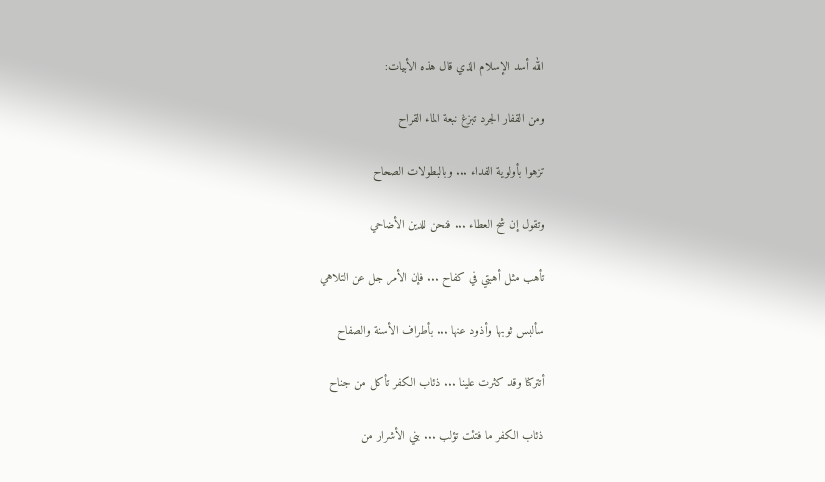الله أسد الإسلام الذي قال هذه الأبيات:

ومن القفار الجرد تبزغ نبعة الماء القراح

تزهوا بأولوية الفداء ... وبالبطولات الصحاح

وتقول إن شح العطاء ... فنحن للدين الأضاحي

تأهب مثل أهبتي في كفاح ... فإن الأمر جل عن التلاهي

سألبس ثوبها وأذود عنها ... بأطراف الأسنة والصفاح

أتتركنا وقد كثرت علينا ... ذئاب الكفر تأكل من جناح

ذئاب الكفر ما فتئت تؤلب ... بني الأشرار من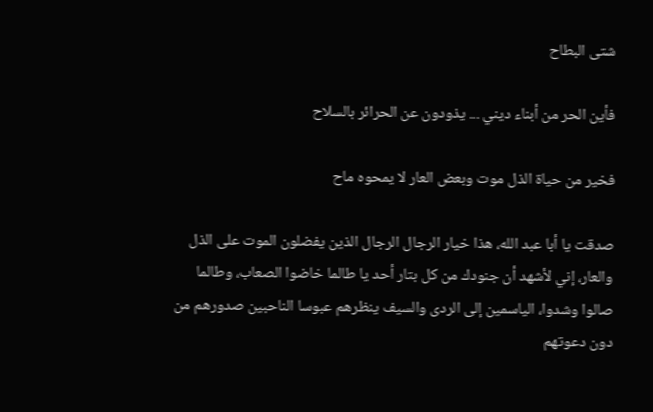شتى البطاح

فأين الحر من أبناء ديني ... يذودون عن الحرائر بالسلاح

فخير من حياة الذل موت وبعض العار لا يمحوه ماح

صدقت يا أبا عبد الله، هذا خيار الرجال الرجال الذين يفضلون الموت على الذل والعار، إني لأشهد أن جنودك من كل بتار أحد يا طالما خاضوا الصعاب، وطالما صالوا وشدوا، الياسمين إلى الردى والسيف ينظرهم عبوسا الناحبين صدورهم من دون دعوتهم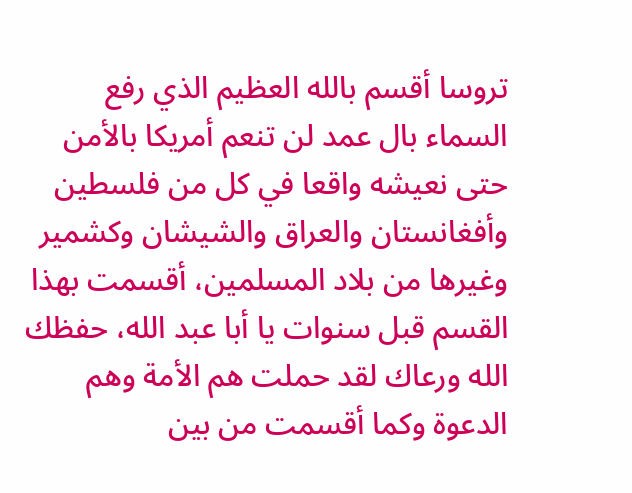تروسا أقسم بالله العظيم الذي رفع السماء بال عمد لن تنعم أمريكا بالأمن حتى نعيشه واقعا في كل من فلسطين وأفغانستان والعراق والشيشان وكشمير وغيرها من بلاد المسلمين، أقسمت بهذا القسم قبل سنوات يا أبا عبد الله، حفظك الله ورعاك لقد حملت هم الأمة وهم الدعوة وكما أقسمت من بين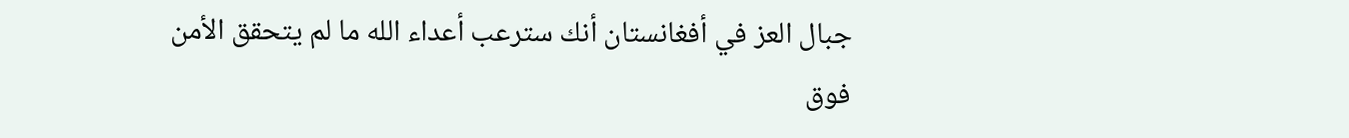جبال العز في أفغانستان أنك سترعب أعداء الله ما لم يتحقق الأمن فوق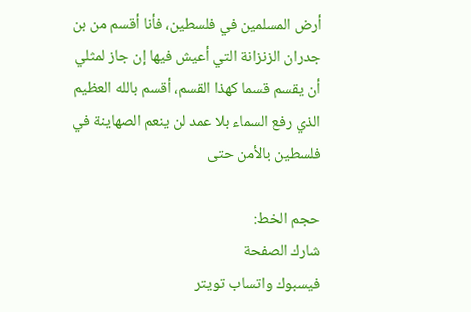أرض المسلمين في فلسطين، فأنا أقسم من بن جدران الزنزانة التي أعيش فيها إن جاز لمثلي أن يقسم قسما كهذا القسم، أقسم بالله العظيم الذي رفع السماء بلا عمد لن ينعم الصهاينة في فلسطين بالأمن حتى

حجم الخط:
شارك الصفحة
فيسبوك واتساب تويتر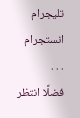تليجرام انستجرام
. . .
فضلًا انتظر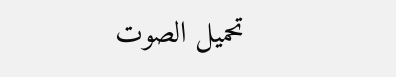تحميل الصوت